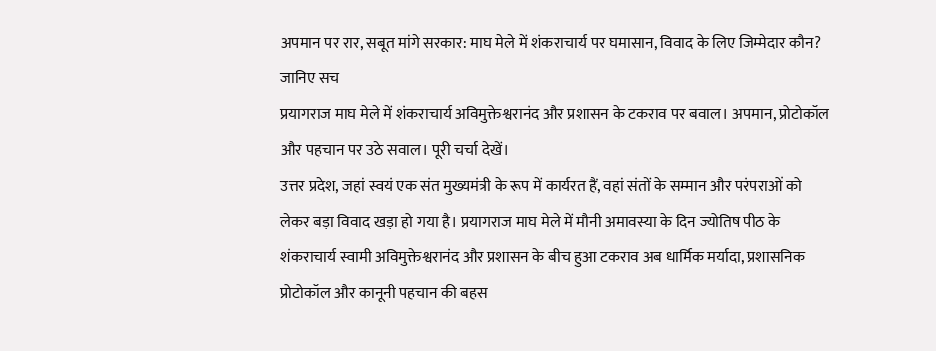अपमान पर रार, सबूत मांगे सरकार: माघ मेले में शंकराचार्य पर घमासान, विवाद के लिए जिम्मेदार कौन? जानिए सच
प्रयागराज माघ मेले में शंकराचार्य अविमुक्तेश्वरानंद और प्रशासन के टकराव पर बवाल। अपमान, प्रोटोकॉल और पहचान पर उठे सवाल। पूरी चर्चा देखें।
उत्तर प्रदेश, जहां स्वयं एक संत मुख्यमंत्री के रूप में कार्यरत हैं, वहां संतों के सम्मान और परंपराओं को लेकर बड़ा विवाद खड़ा हो गया है। प्रयागराज माघ मेले में मौनी अमावस्या के दिन ज्योतिष पीठ के शंकराचार्य स्वामी अविमुक्तेश्वरानंद और प्रशासन के बीच हुआ टकराव अब धार्मिक मर्यादा, प्रशासनिक प्रोटोकॉल और कानूनी पहचान की बहस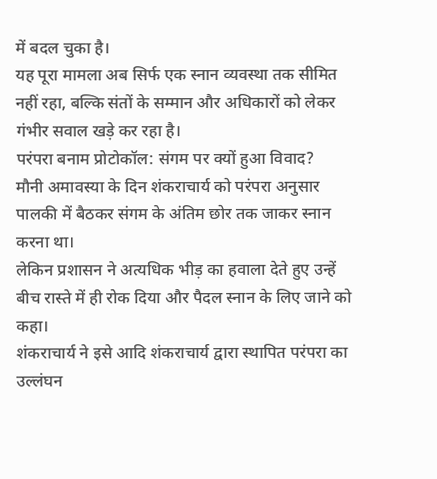में बदल चुका है।
यह पूरा मामला अब सिर्फ एक स्नान व्यवस्था तक सीमित नहीं रहा, बल्कि संतों के सम्मान और अधिकारों को लेकर गंभीर सवाल खड़े कर रहा है।
परंपरा बनाम प्रोटोकॉल: संगम पर क्यों हुआ विवाद?
मौनी अमावस्या के दिन शंकराचार्य को परंपरा अनुसार पालकी में बैठकर संगम के अंतिम छोर तक जाकर स्नान करना था।
लेकिन प्रशासन ने अत्यधिक भीड़ का हवाला देते हुए उन्हें बीच रास्ते में ही रोक दिया और पैदल स्नान के लिए जाने को कहा।
शंकराचार्य ने इसे आदि शंकराचार्य द्वारा स्थापित परंपरा का उल्लंघन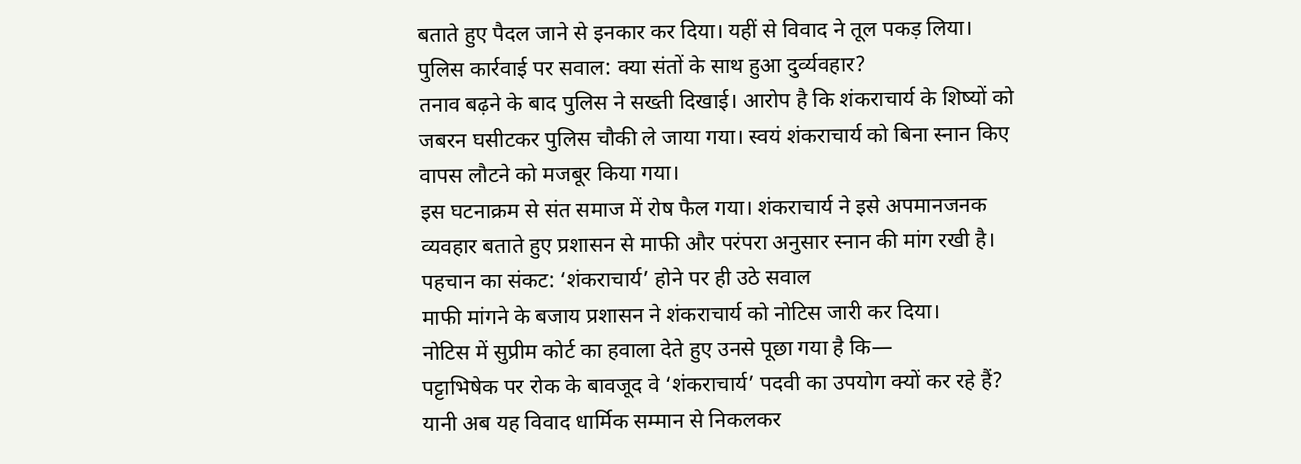बताते हुए पैदल जाने से इनकार कर दिया। यहीं से विवाद ने तूल पकड़ लिया।
पुलिस कार्रवाई पर सवाल: क्या संतों के साथ हुआ दुर्व्यवहार?
तनाव बढ़ने के बाद पुलिस ने सख्ती दिखाई। आरोप है कि शंकराचार्य के शिष्यों को जबरन घसीटकर पुलिस चौकी ले जाया गया। स्वयं शंकराचार्य को बिना स्नान किए वापस लौटने को मजबूर किया गया।
इस घटनाक्रम से संत समाज में रोष फैल गया। शंकराचार्य ने इसे अपमानजनक व्यवहार बताते हुए प्रशासन से माफी और परंपरा अनुसार स्नान की मांग रखी है।
पहचान का संकट: ‘शंकराचार्य’ होने पर ही उठे सवाल
माफी मांगने के बजाय प्रशासन ने शंकराचार्य को नोटिस जारी कर दिया।
नोटिस में सुप्रीम कोर्ट का हवाला देते हुए उनसे पूछा गया है कि—
पट्टाभिषेक पर रोक के बावजूद वे ‘शंकराचार्य’ पदवी का उपयोग क्यों कर रहे हैं?
यानी अब यह विवाद धार्मिक सम्मान से निकलकर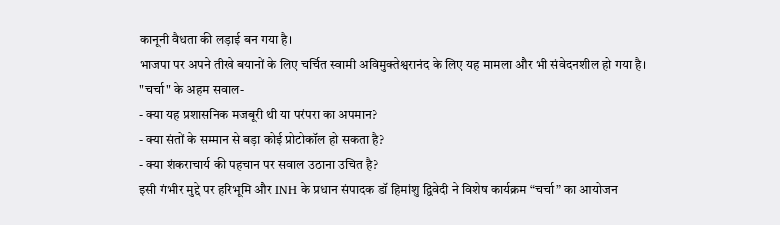कानूनी वैधता की लड़ाई बन गया है।
भाजपा पर अपने तीखे बयानों के लिए चर्चित स्वामी अविमुक्तेश्वरानंद के लिए यह मामला और भी संवेदनशील हो गया है।
"चर्चा" के अहम सवाल-
- क्या यह प्रशासनिक मजबूरी थी या परंपरा का अपमान?
- क्या संतों के सम्मान से बड़ा कोई प्रोटोकॉल हो सकता है?
- क्या शंकराचार्य की पहचान पर सवाल उठाना उचित है?
इसी गंभीर मुद्दे पर हरिभूमि और INH के प्रधान संपादक डॉ हिमांशु द्विवेदी ने विशेष कार्यक्रम “चर्चा” का आयोजन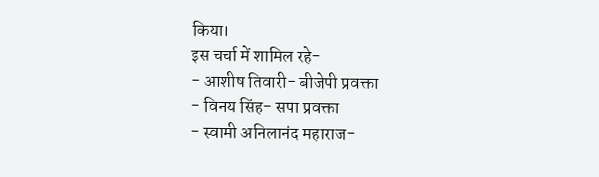किया।
इस चर्चा में शामिल रहे-
- आशीष तिवारी- बीजेपी प्रवक्ता
- विनय सिंह- सपा प्रवक्ता
- स्वामी अनिलानंद महाराज-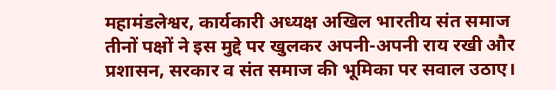महामंडलेश्वर, कार्यकारी अध्यक्ष अखिल भारतीय संत समाज
तीनों पक्षों ने इस मुद्दे पर खुलकर अपनी-अपनी राय रखी और प्रशासन, सरकार व संत समाज की भूमिका पर सवाल उठाए।